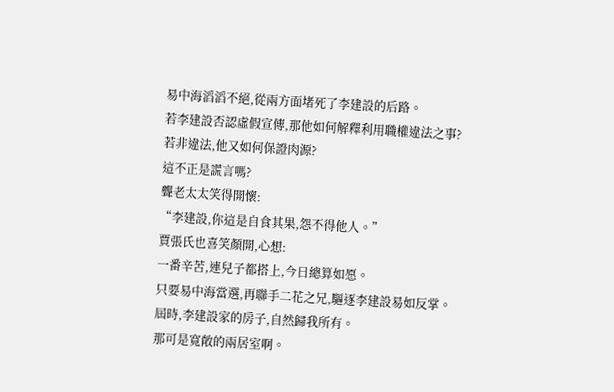易中海滔滔不絕,從兩方面堵死了李建設的后路。
若李建設否認虛假宣傳,那他如何解釋利用職權違法之事?
若非違法,他又如何保證肉源?
這不正是謊言嗎?
聾老太太笑得開懷:
“李建設,你這是自食其果,怨不得他人。”
賈張氏也喜笑顏開,心想:
一番辛苦,連兒子都搭上,今日總算如愿。
只要易中海當選,再聯手二花之兄,驅逐李建設易如反掌。
屆時,李建設家的房子,自然歸我所有。
那可是寬敞的兩居室啊。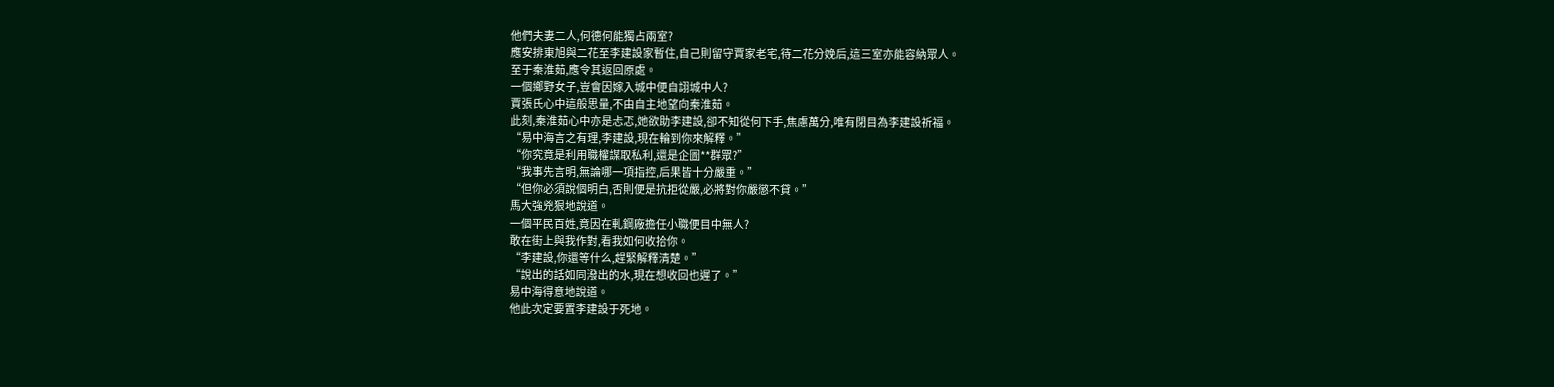他們夫妻二人,何德何能獨占兩室?
應安排東旭與二花至李建設家暫住,自己則留守賈家老宅,待二花分娩后,這三室亦能容納眾人。
至于秦淮茹,應令其返回原處。
一個鄉野女子,豈會因嫁入城中便自詡城中人?
賈張氏心中這般思量,不由自主地望向秦淮茹。
此刻,秦淮茹心中亦是忐忑,她欲助李建設,卻不知從何下手,焦慮萬分,唯有閉目為李建設祈福。
“易中海言之有理,李建設,現在輪到你來解釋。”
“你究竟是利用職權謀取私利,還是企圖**群眾?”
“我事先言明,無論哪一項指控,后果皆十分嚴重。”
“但你必須說個明白,否則便是抗拒從嚴,必將對你嚴懲不貸。”
馬大強兇狠地說道。
一個平民百姓,竟因在軋鋼廠擔任小職便目中無人?
敢在街上與我作對,看我如何收拾你。
“李建設,你還等什么,趕緊解釋清楚。”
“說出的話如同潑出的水,現在想收回也遲了。”
易中海得意地說道。
他此次定要置李建設于死地。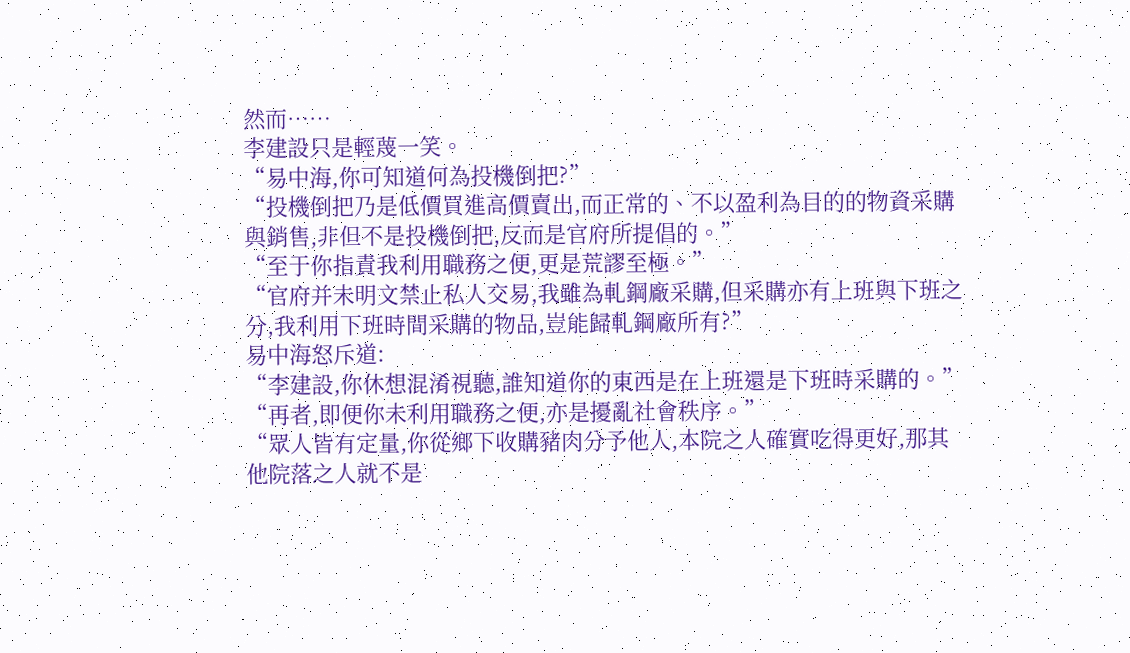然而……
李建設只是輕蔑一笑。
“易中海,你可知道何為投機倒把?”
“投機倒把乃是低價買進高價賣出,而正常的、不以盈利為目的的物資采購與銷售,非但不是投機倒把,反而是官府所提倡的。”
“至于你指責我利用職務之便,更是荒謬至極。”
“官府并未明文禁止私人交易,我雖為軋鋼廠采購,但采購亦有上班與下班之分,我利用下班時間采購的物品,豈能歸軋鋼廠所有?”
易中海怒斥道:
“李建設,你休想混淆視聽,誰知道你的東西是在上班還是下班時采購的。”
“再者,即便你未利用職務之便,亦是擾亂社會秩序。”
“眾人皆有定量,你從鄉下收購豬肉分予他人,本院之人確實吃得更好,那其他院落之人就不是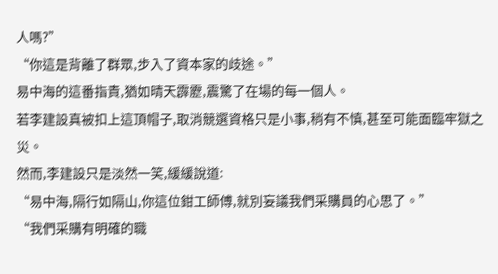人嗎?”
“你這是背離了群眾,步入了資本家的歧途。”
易中海的這番指責,猶如晴天霹靂,震驚了在場的每一個人。
若李建設真被扣上這頂帽子,取消競選資格只是小事,稍有不慎,甚至可能面臨牢獄之災。
然而,李建設只是淡然一笑,緩緩說道:
“易中海,隔行如隔山,你這位鉗工師傅,就別妄議我們采購員的心思了。”
“我們采購有明確的職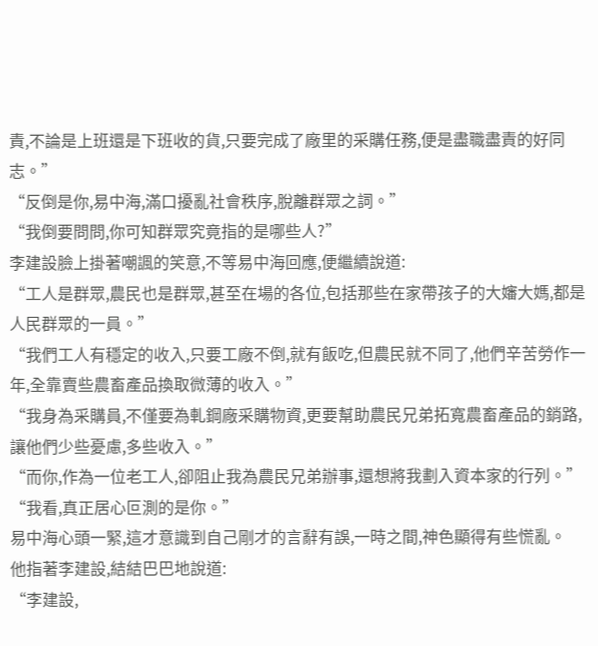責,不論是上班還是下班收的貨,只要完成了廠里的采購任務,便是盡職盡責的好同志。”
“反倒是你,易中海,滿口擾亂社會秩序,脫離群眾之詞。”
“我倒要問問,你可知群眾究竟指的是哪些人?”
李建設臉上掛著嘲諷的笑意,不等易中海回應,便繼續說道:
“工人是群眾,農民也是群眾,甚至在場的各位,包括那些在家帶孩子的大嬸大媽,都是人民群眾的一員。”
“我們工人有穩定的收入,只要工廠不倒,就有飯吃,但農民就不同了,他們辛苦勞作一年,全靠賣些農畜產品換取微薄的收入。”
“我身為采購員,不僅要為軋鋼廠采購物資,更要幫助農民兄弟拓寬農畜產品的銷路,讓他們少些憂慮,多些收入。”
“而你,作為一位老工人,卻阻止我為農民兄弟辦事,還想將我劃入資本家的行列。”
“我看,真正居心叵測的是你。”
易中海心頭一緊,這才意識到自己剛才的言辭有誤,一時之間,神色顯得有些慌亂。
他指著李建設,結結巴巴地說道:
“李建設,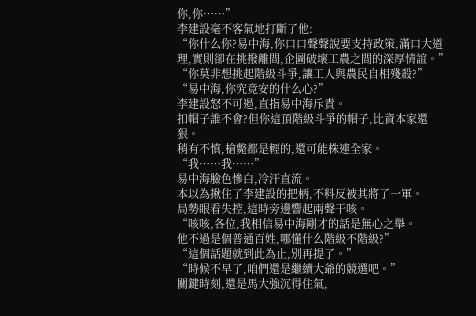你,你……”
李建設毫不客氣地打斷了他:
“你什么你?易中海,你口口聲聲說要支持政策,滿口大道理,實則卻在挑撥離間,企圖破壞工農之間的深厚情誼。”
“你莫非想挑起階級斗爭,讓工人與農民自相殘殺?”
“易中海,你究竟安的什么心?”
李建設怒不可遏,直指易中海斥責。
扣帽子誰不會?但你這頂階級斗爭的帽子,比資本家還狠。
稍有不慎,槍斃都是輕的,還可能株連全家。
“我……我……”
易中海臉色慘白,冷汗直流。
本以為揪住了李建設的把柄,不料反被其將了一軍。
局勢眼看失控,這時旁邊響起兩聲干咳。
“咳咳,各位,我相信易中海剛才的話是無心之舉。
他不過是個普通百姓,哪懂什么階級不階級?”
“這個話題就到此為止,別再提了。”
“時候不早了,咱們還是繼續大爺的競選吧。”
關鍵時刻,還是馬大強沉得住氣,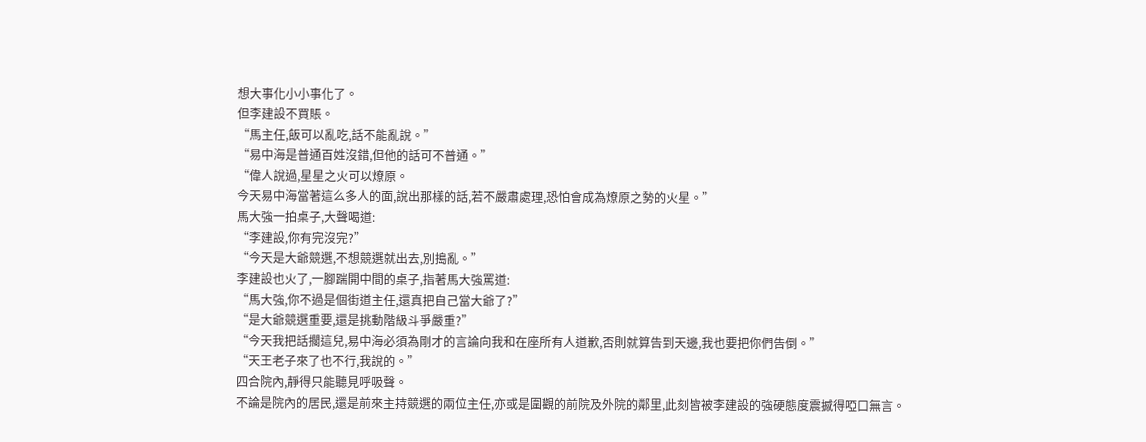想大事化小小事化了。
但李建設不買賬。
“馬主任,飯可以亂吃,話不能亂說。”
“易中海是普通百姓沒錯,但他的話可不普通。”
“偉人說過,星星之火可以燎原。
今天易中海當著這么多人的面,說出那樣的話,若不嚴肅處理,恐怕會成為燎原之勢的火星。”
馬大強一拍桌子,大聲喝道:
“李建設,你有完沒完?”
“今天是大爺競選,不想競選就出去,別搗亂。”
李建設也火了,一腳踹開中間的桌子,指著馬大強罵道:
“馬大強,你不過是個街道主任,還真把自己當大爺了?”
“是大爺競選重要,還是挑動階級斗爭嚴重?”
“今天我把話擱這兒,易中海必須為剛才的言論向我和在座所有人道歉,否則就算告到天邊,我也要把你們告倒。”
“天王老子來了也不行,我說的。”
四合院內,靜得只能聽見呼吸聲。
不論是院內的居民,還是前來主持競選的兩位主任,亦或是圍觀的前院及外院的鄰里,此刻皆被李建設的強硬態度震撼得啞口無言。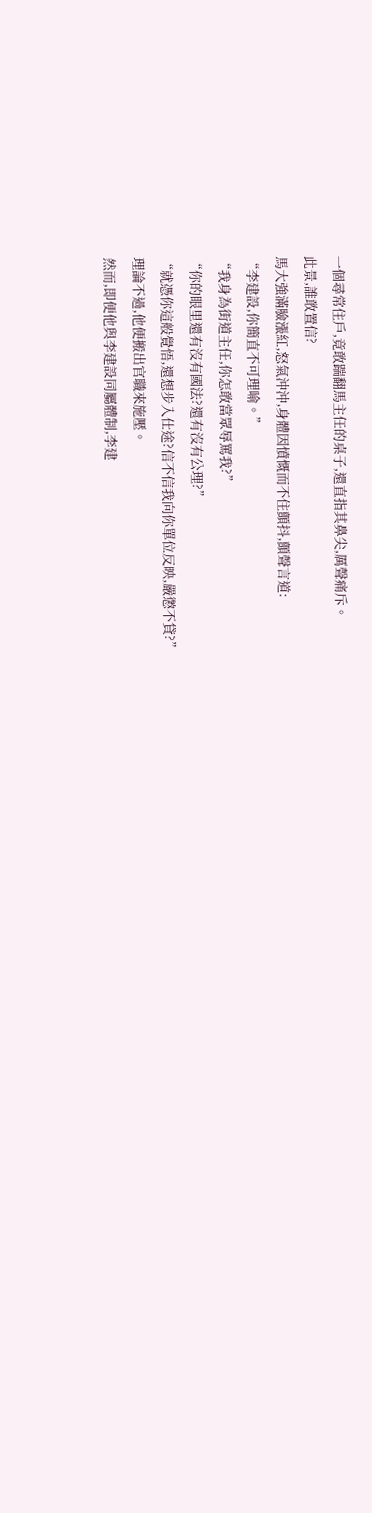一個尋常住戶,竟敢踹翻馬主任的桌子,還直指其鼻尖,厲聲痛斥。
此景,誰敢置信?
馬大強滿臉漲紅,怒氣沖沖,身體因憤慨而不住顫抖,顫聲言道:
“李建設,你簡直不可理喻。”
“我身為街道主任,你怎敢當眾辱罵我?”
“你的眼里還有沒有國法?還有沒有公理?”
“就憑你這般覺悟,還想步入仕途?信不信我向你單位反映,嚴懲不貸?”
理論不過,他便搬出官職來施壓。
然而,即便他與李建設同屬體制,李建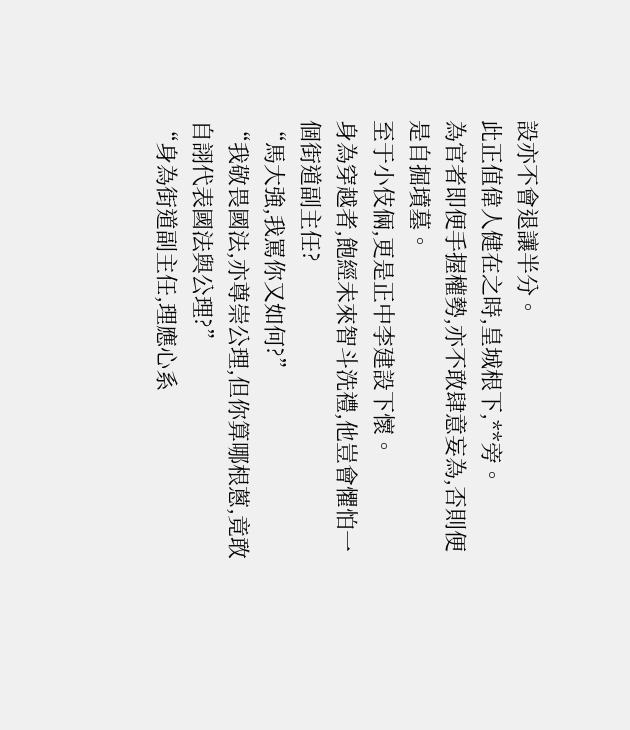設亦不會退讓半分。
此正值偉人健在之時,皇城根下,**旁。
為官者即便手握權勢,亦不敢肆意妄為,否則便是自掘墳墓。
至于小伎倆,更是正中李建設下懷。
身為穿越者,飽經未來智斗洗禮,他豈會懼怕一個街道副主任?
“馬大強,我罵你又如何?”
“我敬畏國法,亦尊崇公理,但你算哪根蔥,竟敢自詡代表國法與公理?”
“身為街道副主任,理應心系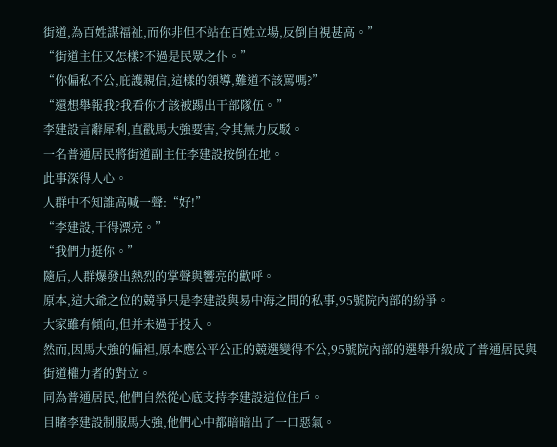街道,為百姓謀福祉,而你非但不站在百姓立場,反倒自視甚高。”
“街道主任又怎樣?不過是民眾之仆。”
“你偏私不公,庇護親信,這樣的領導,難道不該罵嗎?”
“還想舉報我?我看你才該被踢出干部隊伍。”
李建設言辭犀利,直戳馬大強要害,令其無力反駁。
一名普通居民將街道副主任李建設按倒在地。
此事深得人心。
人群中不知誰高喊一聲:“好!”
“李建設,干得漂亮。”
“我們力挺你。”
隨后,人群爆發出熱烈的掌聲與響亮的歡呼。
原本,這大爺之位的競爭只是李建設與易中海之間的私事,95號院內部的紛爭。
大家雖有傾向,但并未過于投入。
然而,因馬大強的偏袒,原本應公平公正的競選變得不公,95號院內部的選舉升級成了普通居民與街道權力者的對立。
同為普通居民,他們自然從心底支持李建設這位住戶。
目睹李建設制服馬大強,他們心中都暗暗出了一口惡氣。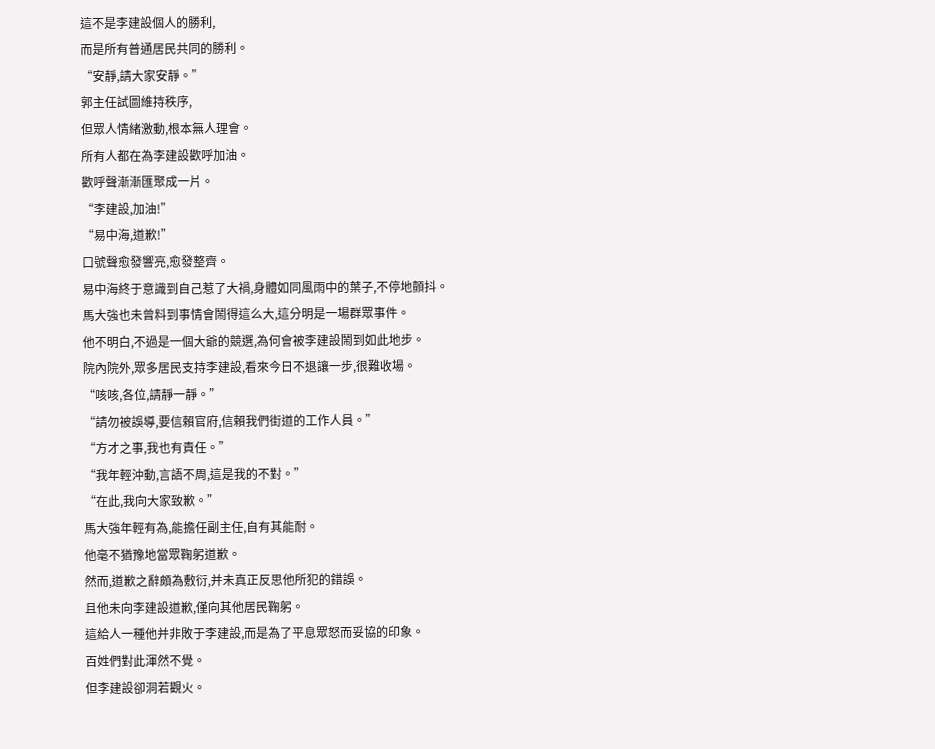這不是李建設個人的勝利,
而是所有普通居民共同的勝利。
“安靜,請大家安靜。”
郭主任試圖維持秩序,
但眾人情緒激動,根本無人理會。
所有人都在為李建設歡呼加油。
歡呼聲漸漸匯聚成一片。
“李建設,加油!”
“易中海,道歉!”
口號聲愈發響亮,愈發整齊。
易中海終于意識到自己惹了大禍,身體如同風雨中的葉子,不停地顫抖。
馬大強也未曾料到事情會鬧得這么大,這分明是一場群眾事件。
他不明白,不過是一個大爺的競選,為何會被李建設鬧到如此地步。
院內院外,眾多居民支持李建設,看來今日不退讓一步,很難收場。
“咳咳,各位,請靜一靜。”
“請勿被誤導,要信賴官府,信賴我們街道的工作人員。”
“方才之事,我也有責任。”
“我年輕沖動,言語不周,這是我的不對。”
“在此,我向大家致歉。”
馬大強年輕有為,能擔任副主任,自有其能耐。
他毫不猶豫地當眾鞠躬道歉。
然而,道歉之辭頗為敷衍,并未真正反思他所犯的錯誤。
且他未向李建設道歉,僅向其他居民鞠躬。
這給人一種他并非敗于李建設,而是為了平息眾怒而妥協的印象。
百姓們對此渾然不覺。
但李建設卻洞若觀火。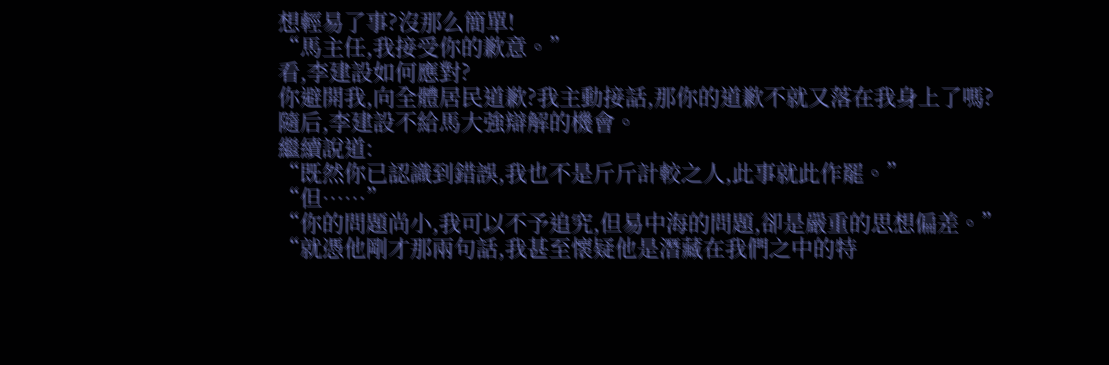想輕易了事?沒那么簡單!
“馬主任,我接受你的歉意。”
看,李建設如何應對?
你避開我,向全體居民道歉?我主動接話,那你的道歉不就又落在我身上了嗎?
隨后,李建設不給馬大強辯解的機會。
繼續說道:
“既然你已認識到錯誤,我也不是斤斤計較之人,此事就此作罷。”
“但……”
“你的問題尚小,我可以不予追究,但易中海的問題,卻是嚴重的思想偏差。”
“就憑他剛才那兩句話,我甚至懷疑他是潛藏在我們之中的特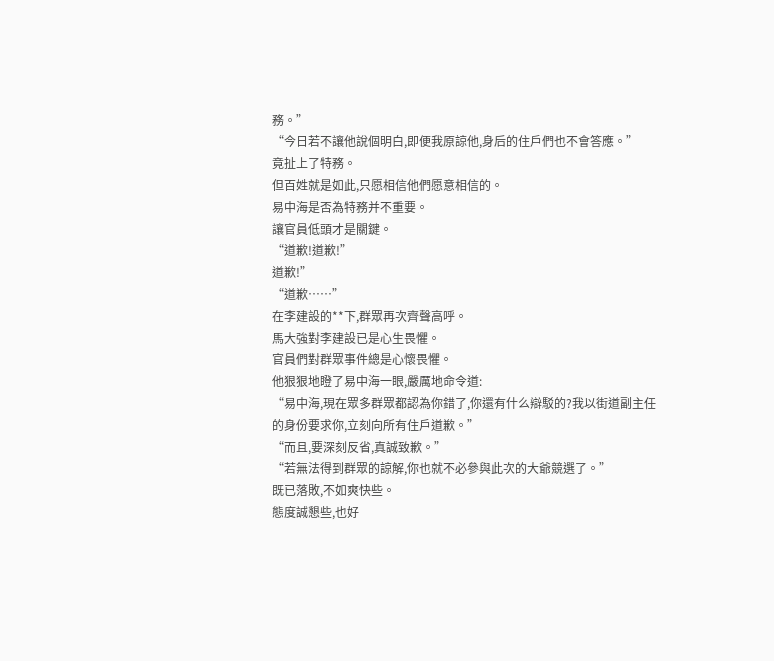務。”
“今日若不讓他說個明白,即便我原諒他,身后的住戶們也不會答應。”
竟扯上了特務。
但百姓就是如此,只愿相信他們愿意相信的。
易中海是否為特務并不重要。
讓官員低頭才是關鍵。
“道歉!道歉!”
道歉!”
“道歉……”
在李建設的**下,群眾再次齊聲高呼。
馬大強對李建設已是心生畏懼。
官員們對群眾事件總是心懷畏懼。
他狠狠地瞪了易中海一眼,嚴厲地命令道:
“易中海,現在眾多群眾都認為你錯了,你還有什么辯駁的?我以街道副主任的身份要求你,立刻向所有住戶道歉。”
“而且,要深刻反省,真誠致歉。”
“若無法得到群眾的諒解,你也就不必參與此次的大爺競選了。”
既已落敗,不如爽快些。
態度誠懇些,也好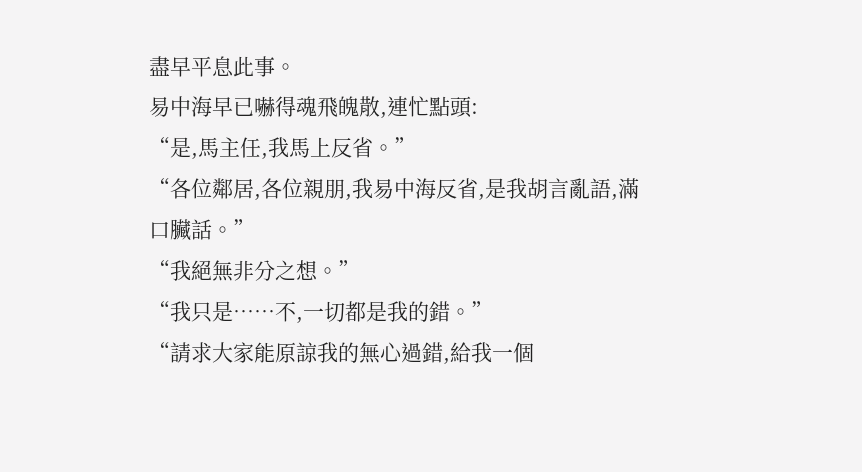盡早平息此事。
易中海早已嚇得魂飛魄散,連忙點頭:
“是,馬主任,我馬上反省。”
“各位鄰居,各位親朋,我易中海反省,是我胡言亂語,滿口臟話。”
“我絕無非分之想。”
“我只是……不,一切都是我的錯。”
“請求大家能原諒我的無心過錯,給我一個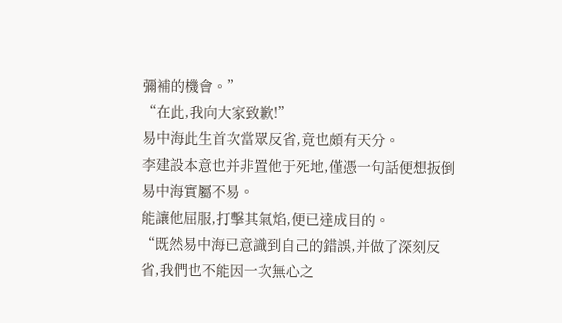彌補的機會。”
“在此,我向大家致歉!”
易中海此生首次當眾反省,竟也頗有天分。
李建設本意也并非置他于死地,僅憑一句話便想扳倒易中海實屬不易。
能讓他屈服,打擊其氣焰,便已達成目的。
“既然易中海已意識到自己的錯誤,并做了深刻反省,我們也不能因一次無心之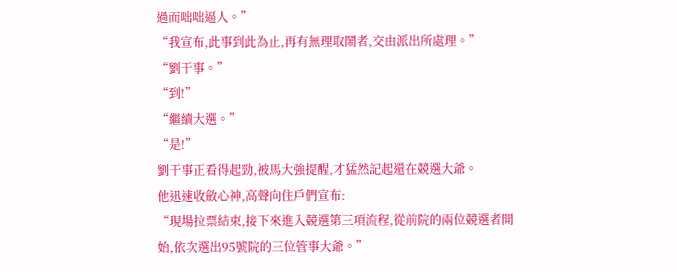過而咄咄逼人。”
“我宣布,此事到此為止,再有無理取鬧者,交由派出所處理。”
“劉干事。”
“到!”
“繼續大選。”
“是!”
劉干事正看得起勁,被馬大強提醒,才猛然記起還在競選大爺。
他迅速收斂心神,高聲向住戶們宣布:
“現場拉票結束,接下來進入競選第三項流程,從前院的兩位競選者開始,依次選出95號院的三位管事大爺。”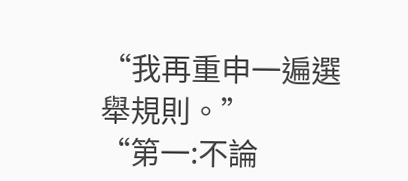“我再重申一遍選舉規則。”
“第一:不論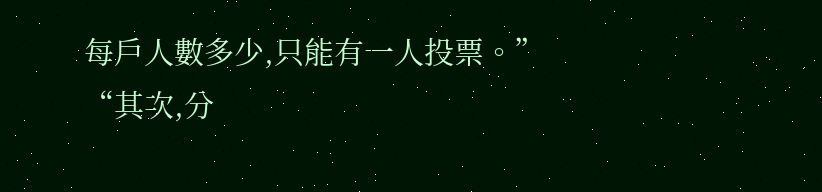每戶人數多少,只能有一人投票。”
“其次,分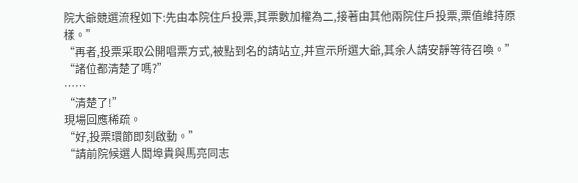院大爺競選流程如下:先由本院住戶投票,其票數加權為二,接著由其他兩院住戶投票,票值維持原樣。”
“再者,投票采取公開唱票方式,被點到名的請站立,并宣示所選大爺,其余人請安靜等待召喚。”
“諸位都清楚了嗎?”
……
“清楚了!”
現場回應稀疏。
“好,投票環節即刻啟動。”
“請前院候選人閻埠貴與馬亮同志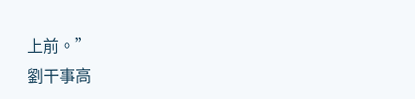上前。”
劉干事高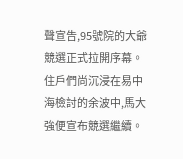聲宣告,95號院的大爺競選正式拉開序幕。
住戶們尚沉浸在易中海檢討的余波中,馬大強便宣布競選繼續。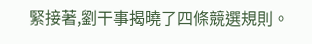緊接著,劉干事揭曉了四條競選規則。